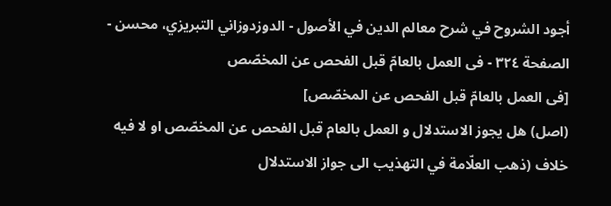أجود الشروح في شرح معالم الدين في الأصول - الدوزدوزاني التبريزي، محسن - الصفحة ٣٢٤ - فى العمل بالعامّ قبل الفحص عن المخصّص
[فى العمل بالعامّ قبل الفحص عن المخصّص]
(اصل) هل يجوز الاستدلال و العمل بالعام قبل الفحص عن المخصّص او لا فيه خلاف (ذهب العلّامة في التهذيب الى جواز الاستدلال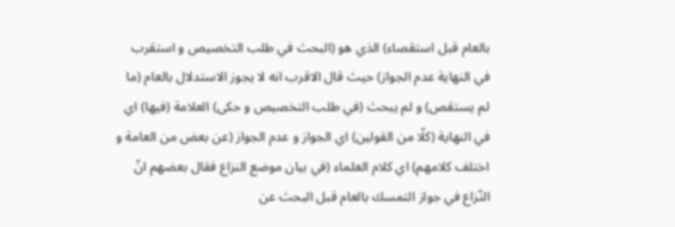بالعام قبل استقصاء) الذي هو (البحث في طلب التخصيص و استقرب في النهاية عدم الجواز) حيث قال الاقرب انه لا يجوز الاستدلال بالعام (ما لم يستقص) و لم يبحث (في طلب التخصيص و حكى) العلامة (فيها) اي في النهاية (كلّا من القولين) اي الجواز و عدم الجواز (عن بعض من العامة و اختلف كلامهم) اي كلام العلماء (في بيان موضع النزاع فقال بعضهم انّ النّزاع في جواز التمسك بالعام قبل البحث عن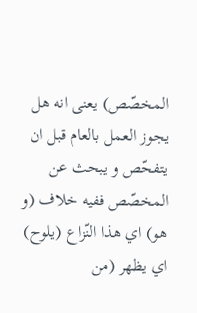المخصّص) يعنى انه هل يجوز العمل بالعام قبل ان يتفحّص و يبحث عن المخصّص ففيه خلاف (و هو) اي هذا النّزاع (يلوح) اي يظهر (من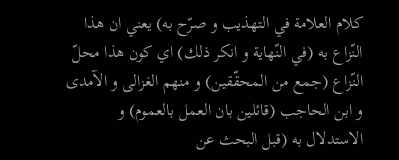كلام العلامة في التهذيب و صرّح به) يعني ان هذا النّزاع به (في النّهاية و انكر ذلك) اي كون هذا محلّ النّزاع (جمع من المحقّقين) و منهم الغزالى و الآمدى و ابن الحاجب (قائلين بان العمل بالعموم) و الاستدلال به (قبل البحث عن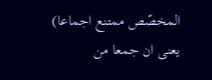المخصّص ممتنع اجماعا) يعنى ان جمعا من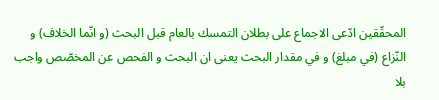المحقّقين ادّعى الاجماع على بطلان التمسك بالعام قبل البحث (و انّما الخلاف) و النّزاع (في مبلغ) و في مقدار البحث يعنى ان البحث و الفحص عن المخصّص واجب بلا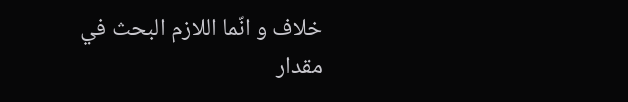خلاف و انّما اللازم البحث في مقدار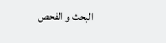البحث و الفحص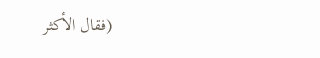(فقال الأكثر